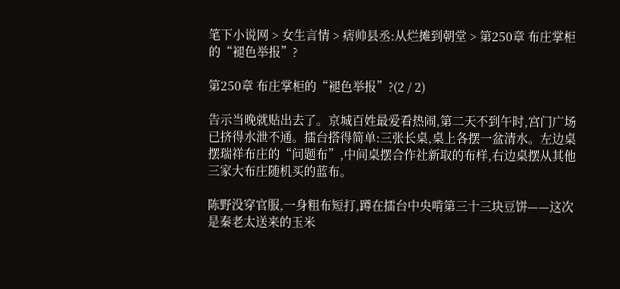笔下小说网 > 女生言情 > 痞帅县丞:从烂摊到朝堂 > 第250章 布庄掌柜的“褪色举报”?

第250章 布庄掌柜的“褪色举报”?(2 / 2)

告示当晚就贴出去了。京城百姓最爱看热闹,第二天不到午时,宫门广场已挤得水泄不通。擂台搭得简单:三张长桌,桌上各摆一盆清水。左边桌摆瑞祥布庄的“问题布”,中间桌摆合作社新取的布样,右边桌摆从其他三家大布庄随机买的蓝布。

陈野没穿官服,一身粗布短打,蹲在擂台中央啃第三十三块豆饼——这次是秦老太送来的玉米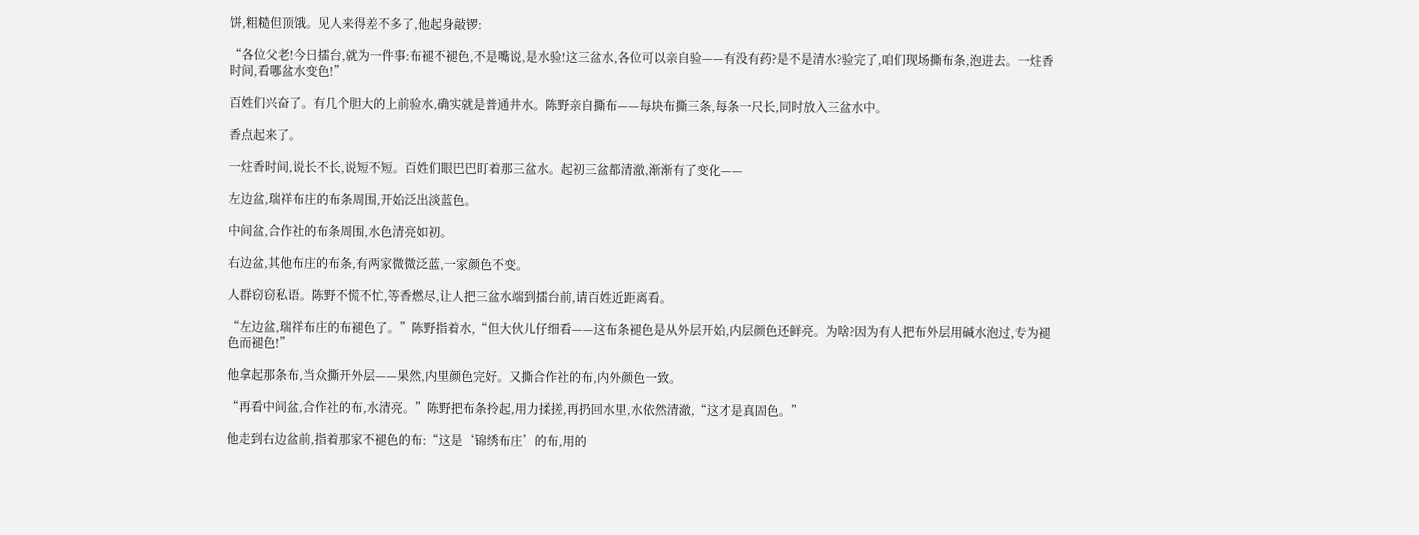饼,粗糙但顶饿。见人来得差不多了,他起身敲锣:

“各位父老!今日擂台,就为一件事:布褪不褪色,不是嘴说,是水验!这三盆水,各位可以亲自验——有没有药?是不是清水?验完了,咱们现场撕布条,泡进去。一炷香时间,看哪盆水变色!”

百姓们兴奋了。有几个胆大的上前验水,确实就是普通井水。陈野亲自撕布——每块布撕三条,每条一尺长,同时放入三盆水中。

香点起来了。

一炷香时间,说长不长,说短不短。百姓们眼巴巴盯着那三盆水。起初三盆都清澈,渐渐有了变化——

左边盆,瑞祥布庄的布条周围,开始泛出淡蓝色。

中间盆,合作社的布条周围,水色清亮如初。

右边盆,其他布庄的布条,有两家微微泛蓝,一家颜色不变。

人群窃窃私语。陈野不慌不忙,等香燃尽,让人把三盆水端到擂台前,请百姓近距离看。

“左边盆,瑞祥布庄的布褪色了。”陈野指着水,“但大伙儿仔细看——这布条褪色是从外层开始,内层颜色还鲜亮。为啥?因为有人把布外层用碱水泡过,专为褪色而褪色!”

他拿起那条布,当众撕开外层——果然,内里颜色完好。又撕合作社的布,内外颜色一致。

“再看中间盆,合作社的布,水清亮。”陈野把布条拎起,用力揉搓,再扔回水里,水依然清澈,“这才是真固色。”

他走到右边盆前,指着那家不褪色的布:“这是‘锦绣布庄’的布,用的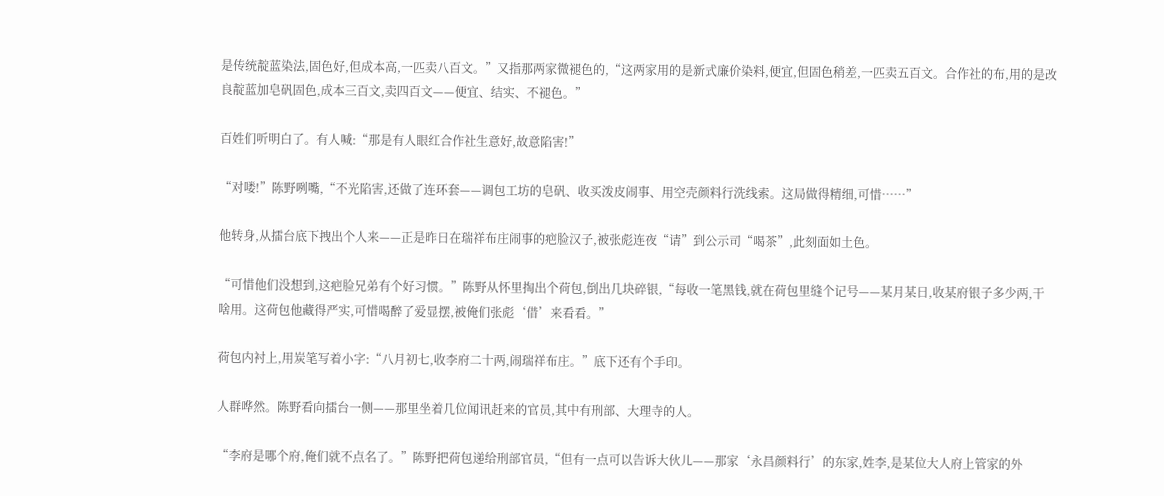是传统靛蓝染法,固色好,但成本高,一匹卖八百文。”又指那两家微褪色的,“这两家用的是新式廉价染料,便宜,但固色稍差,一匹卖五百文。合作社的布,用的是改良靛蓝加皂矾固色,成本三百文,卖四百文——便宜、结实、不褪色。”

百姓们听明白了。有人喊:“那是有人眼红合作社生意好,故意陷害!”

“对喽!”陈野咧嘴,“不光陷害,还做了连环套——调包工坊的皂矾、收买泼皮闹事、用空壳颜料行洗线索。这局做得精细,可惜……”

他转身,从擂台底下拽出个人来——正是昨日在瑞祥布庄闹事的疤脸汉子,被张彪连夜“请”到公示司“喝茶”,此刻面如土色。

“可惜他们没想到,这疤脸兄弟有个好习惯。”陈野从怀里掏出个荷包,倒出几块碎银,“每收一笔黑钱,就在荷包里缝个记号——某月某日,收某府银子多少两,干啥用。这荷包他藏得严实,可惜喝醉了爱显摆,被俺们张彪‘借’来看看。”

荷包内衬上,用炭笔写着小字:“八月初七,收李府二十两,闹瑞祥布庄。”底下还有个手印。

人群哗然。陈野看向擂台一侧——那里坐着几位闻讯赶来的官员,其中有刑部、大理寺的人。

“李府是哪个府,俺们就不点名了。”陈野把荷包递给刑部官员,“但有一点可以告诉大伙儿——那家‘永昌颜料行’的东家,姓李,是某位大人府上管家的外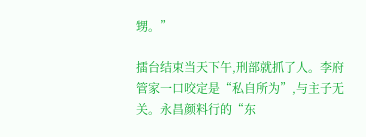甥。”

擂台结束当天下午,刑部就抓了人。李府管家一口咬定是“私自所为”,与主子无关。永昌颜料行的“东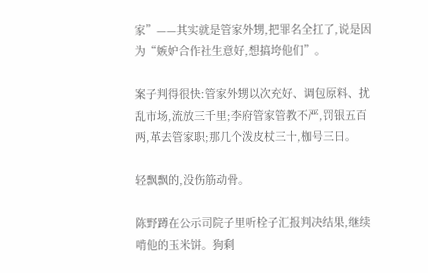家”——其实就是管家外甥,把罪名全扛了,说是因为“嫉妒合作社生意好,想搞垮他们”。

案子判得很快:管家外甥以次充好、调包原料、扰乱市场,流放三千里;李府管家管教不严,罚银五百两,革去管家职;那几个泼皮杖三十,枷号三日。

轻飘飘的,没伤筋动骨。

陈野蹲在公示司院子里听栓子汇报判决结果,继续啃他的玉米饼。狗剩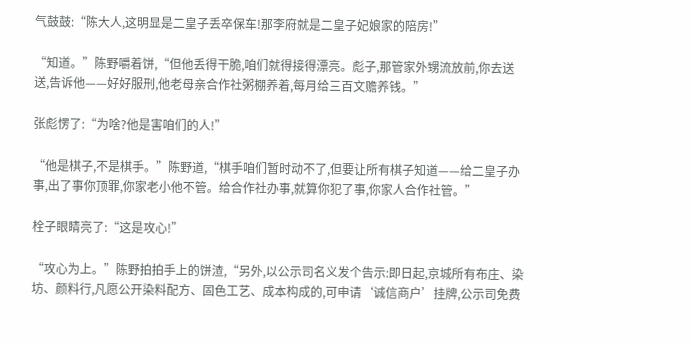气鼓鼓:“陈大人,这明显是二皇子丢卒保车!那李府就是二皇子妃娘家的陪房!”

“知道。”陈野嚼着饼,“但他丢得干脆,咱们就得接得漂亮。彪子,那管家外甥流放前,你去送送,告诉他——好好服刑,他老母亲合作社粥棚养着,每月给三百文赡养钱。”

张彪愣了:“为啥?他是害咱们的人!”

“他是棋子,不是棋手。”陈野道,“棋手咱们暂时动不了,但要让所有棋子知道——给二皇子办事,出了事你顶罪,你家老小他不管。给合作社办事,就算你犯了事,你家人合作社管。”

栓子眼睛亮了:“这是攻心!”

“攻心为上。”陈野拍拍手上的饼渣,“另外,以公示司名义发个告示:即日起,京城所有布庄、染坊、颜料行,凡愿公开染料配方、固色工艺、成本构成的,可申请‘诚信商户’挂牌,公示司免费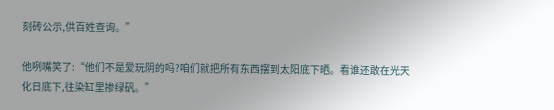刻砖公示,供百姓查询。”

他咧嘴笑了:“他们不是爱玩阴的吗?咱们就把所有东西摆到太阳底下晒。看谁还敢在光天化日底下,往染缸里掺绿矾。”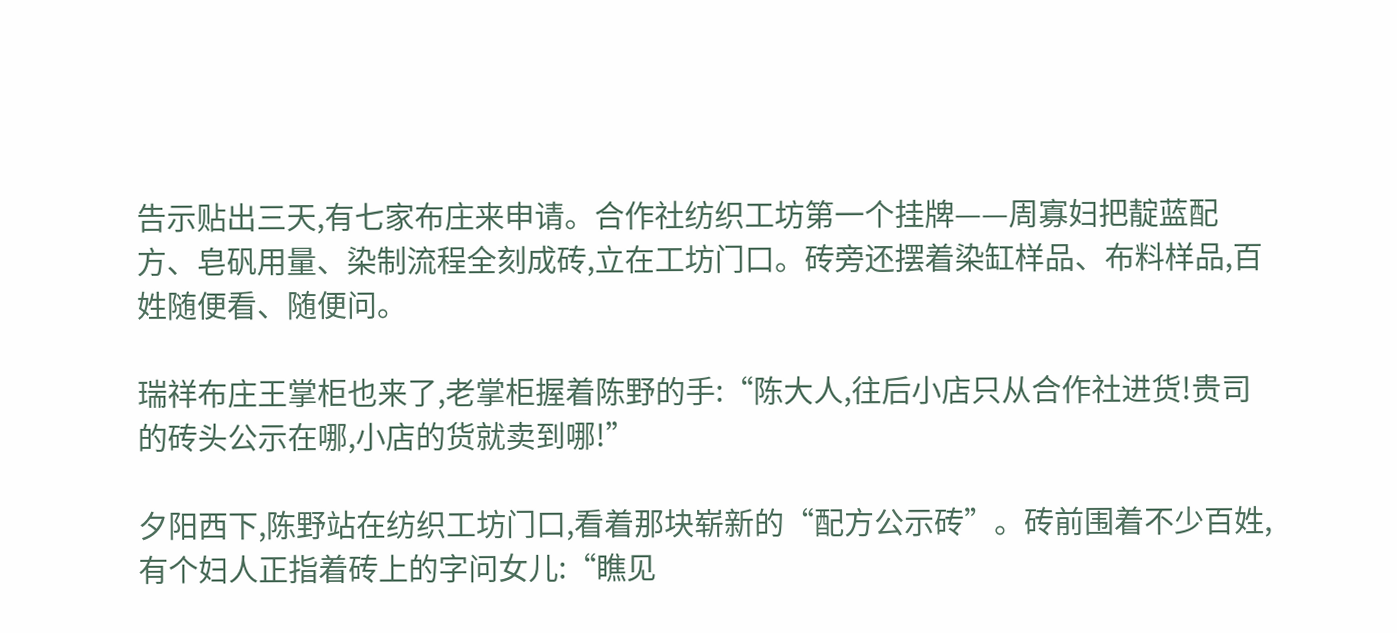告示贴出三天,有七家布庄来申请。合作社纺织工坊第一个挂牌——周寡妇把靛蓝配方、皂矾用量、染制流程全刻成砖,立在工坊门口。砖旁还摆着染缸样品、布料样品,百姓随便看、随便问。

瑞祥布庄王掌柜也来了,老掌柜握着陈野的手:“陈大人,往后小店只从合作社进货!贵司的砖头公示在哪,小店的货就卖到哪!”

夕阳西下,陈野站在纺织工坊门口,看着那块崭新的“配方公示砖”。砖前围着不少百姓,有个妇人正指着砖上的字问女儿:“瞧见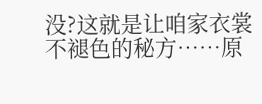没?这就是让咱家衣裳不褪色的秘方……原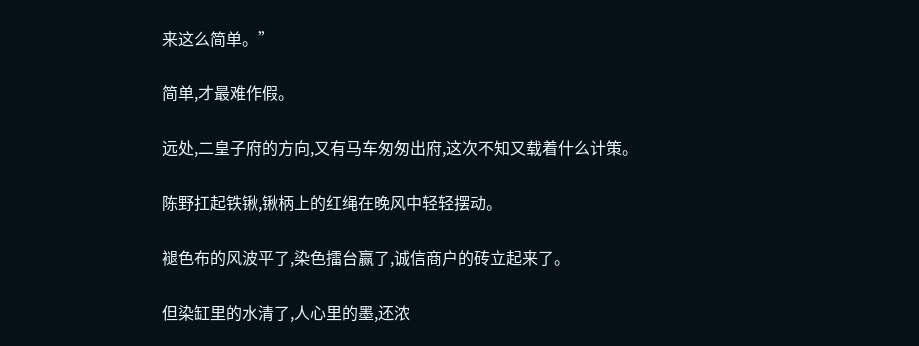来这么简单。”

简单,才最难作假。

远处,二皇子府的方向,又有马车匆匆出府,这次不知又载着什么计策。

陈野扛起铁锹,锹柄上的红绳在晚风中轻轻摆动。

褪色布的风波平了,染色擂台赢了,诚信商户的砖立起来了。

但染缸里的水清了,人心里的墨,还浓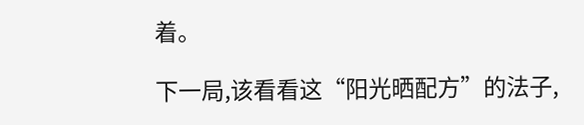着。

下一局,该看看这“阳光晒配方”的法子,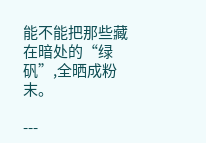能不能把那些藏在暗处的“绿矾”,全晒成粉末。

---